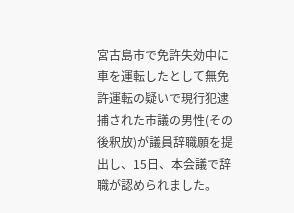宮古島市で免許失効中に車を運転したとして無免許運転の疑いで現行犯逮捕された市議の男性(その後釈放)が議員辞職願を提出し、15日、本会議で辞職が認められました。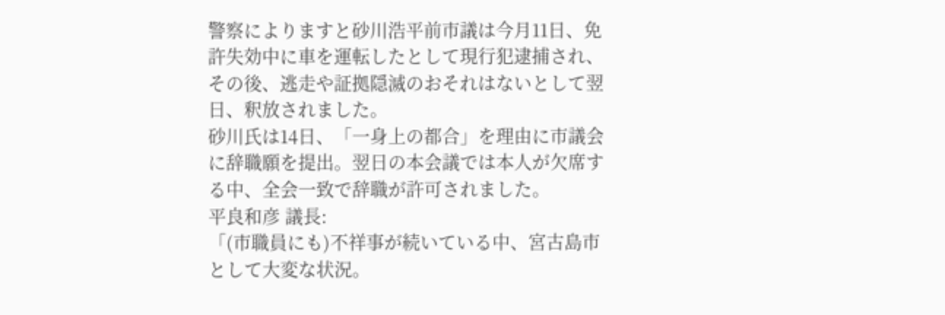警察によりますと砂川浩平前市議は今月11日、免許失効中に車を運転したとして現行犯逮捕され、その後、逃走や証拠隠滅のおそれはないとして翌日、釈放されました。
砂川氏は14日、「一身上の都合」を理由に市議会に辞職願を提出。翌日の本会議では本人が欠席する中、全会一致で辞職が許可されました。
平良和彦 議長:
「(市職員にも)不祥事が続いている中、宮古島市として大変な状況。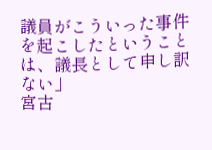議員がこういった事件を起こしたということは、議長として申し訳ない」
宮古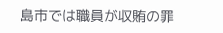島市では職員が収賄の罪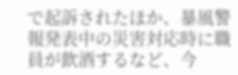で起訴されたほか、暴風警報発表中の災害対応時に職員が飲酒するなど、今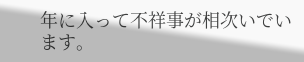年に入って不祥事が相次いでいます。